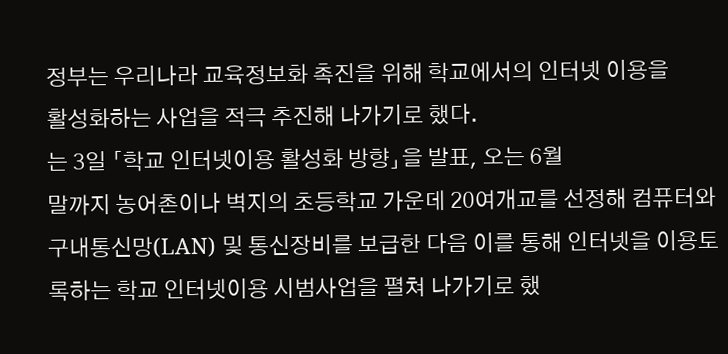정부는 우리나라 교육정보화 촉진을 위해 학교에서의 인터넷 이용을
활성화하는 사업을 적극 추진해 나가기로 했다.
는 3일 「학교 인터넷이용 활성화 방향」을 발표, 오는 6월
말까지 농어촌이나 벽지의 초등학교 가운데 20여개교를 선정해 컴퓨터와
구내통신망(LAN) 및 통신장비를 보급한 다음 이를 통해 인터넷을 이용토
록하는 학교 인터넷이용 시범사업을 펼쳐 나가기로 했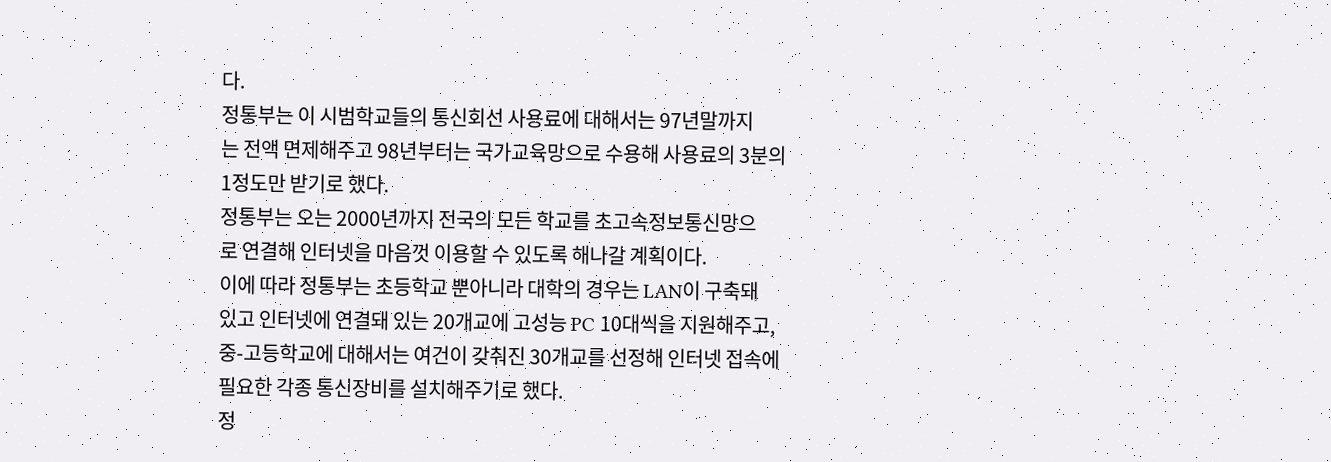다.
정통부는 이 시범학교들의 통신회선 사용료에 대해서는 97년말까지
는 전액 면제해주고 98년부터는 국가교육망으로 수용해 사용료의 3분의
1정도만 받기로 했다.
정통부는 오는 2000년까지 전국의 모든 학교를 초고속정보통신망으
로 연결해 인터넷을 마음껏 이용할 수 있도록 해나갈 계획이다.
이에 따라 정통부는 초등학교 뿐아니라 대학의 경우는 LAN이 구축돼
있고 인터넷에 연결돼 있는 20개교에 고성능 PC 10대씩을 지원해주고,
중-고등학교에 대해서는 여건이 갖춰진 30개교를 선정해 인터넷 접속에
필요한 각종 통신장비를 설치해주기로 했다.
정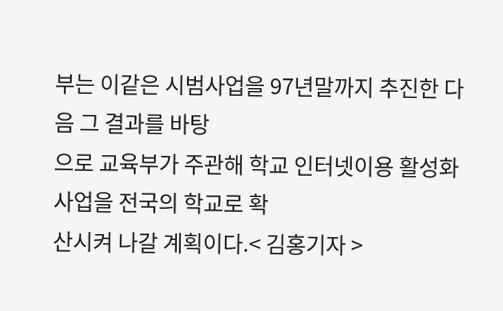부는 이같은 시범사업을 97년말까지 추진한 다음 그 결과를 바탕
으로 교육부가 주관해 학교 인터넷이용 활성화 사업을 전국의 학교로 확
산시켜 나갈 계획이다.< 김홍기자 >